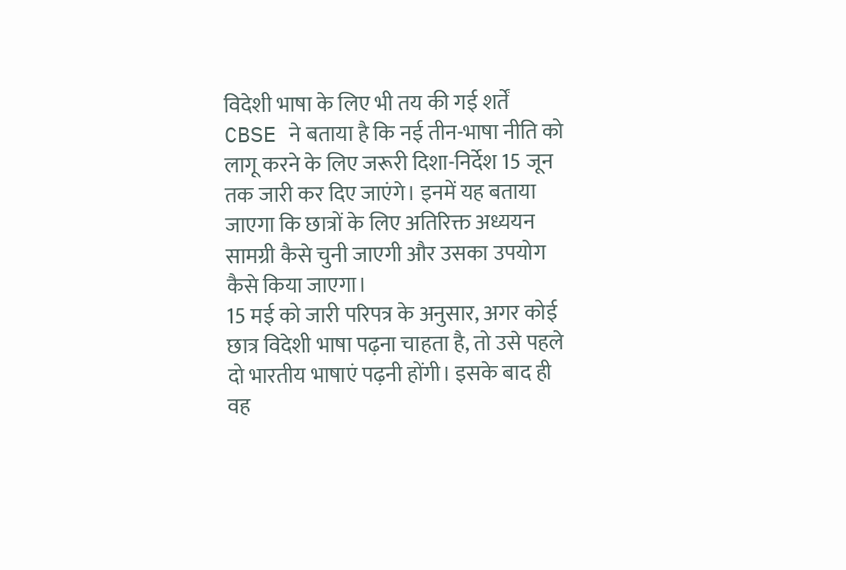विदेशी भाषा के लिए भी तय की गई शर्तें
CBSE ने बताया है कि नई तीन-भाषा नीति को लागू करने के लिए जरूरी दिशा-निर्देश 15 जून तक जारी कर दिए जाएंगे। इनमें यह बताया जाएगा कि छात्रों के लिए अतिरिक्त अध्ययन सामग्री कैसे चुनी जाएगी और उसका उपयोग कैसे किया जाएगा।
15 मई को जारी परिपत्र के अनुसार, अगर कोई छात्र विदेशी भाषा पढ़ना चाहता है, तो उसे पहले दो भारतीय भाषाएं पढ़नी होंगी। इसके बाद ही वह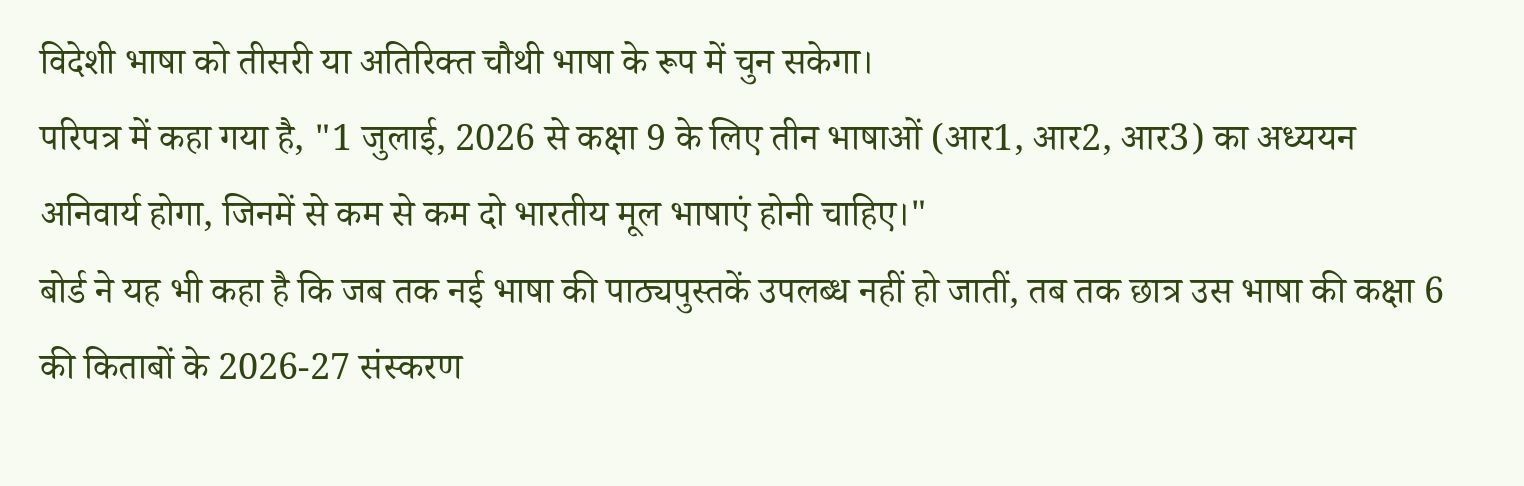विदेशी भाषा को तीसरी या अतिरिक्त चौथी भाषा के रूप में चुन सकेगा।
परिपत्र में कहा गया है, "1 जुलाई, 2026 से कक्षा 9 के लिए तीन भाषाओं (आर1, आर2, आर3) का अध्ययन अनिवार्य होगा, जिनमें से कम से कम दो भारतीय मूल भाषाएं होनी चाहिए।"
बोर्ड ने यह भी कहा है कि जब तक नई भाषा की पाठ्यपुस्तकें उपलब्ध नहीं हो जातीं, तब तक छात्र उस भाषा की कक्षा 6 की किताबों के 2026-27 संस्करण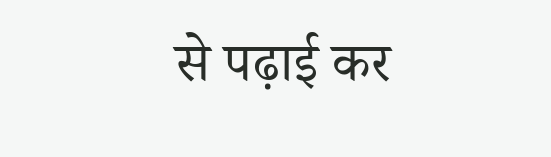से पढ़ाई कर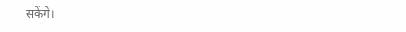सकेंगे।